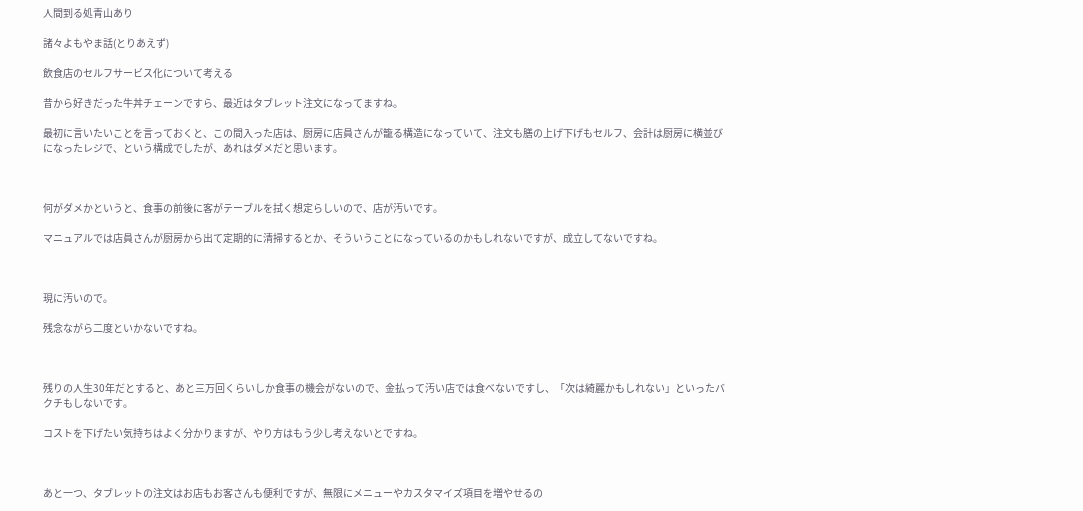人間到る処青山あり

諸々よもやま話(とりあえず)

飲食店のセルフサービス化について考える

昔から好きだった牛丼チェーンですら、最近はタブレット注文になってますね。

最初に言いたいことを言っておくと、この間入った店は、厨房に店員さんが籠る構造になっていて、注文も膳の上げ下げもセルフ、会計は厨房に横並びになったレジで、という構成でしたが、あれはダメだと思います。



何がダメかというと、食事の前後に客がテーブルを拭く想定らしいので、店が汚いです。

マニュアルでは店員さんが厨房から出て定期的に清掃するとか、そういうことになっているのかもしれないですが、成立してないですね。



現に汚いので。

残念ながら二度といかないですね。



残りの人生30年だとすると、あと三万回くらいしか食事の機会がないので、金払って汚い店では食べないですし、「次は綺麗かもしれない」といったバクチもしないです。

コストを下げたい気持ちはよく分かりますが、やり方はもう少し考えないとですね。



あと一つ、タブレットの注文はお店もお客さんも便利ですが、無限にメニューやカスタマイズ項目を増やせるの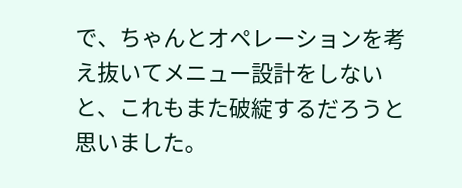で、ちゃんとオペレーションを考え抜いてメニュー設計をしないと、これもまた破綻するだろうと思いました。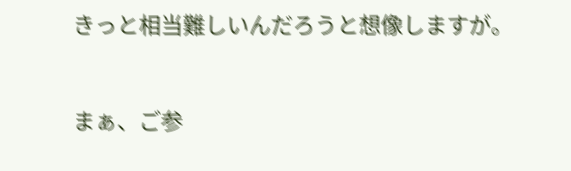きっと相当難しいんだろうと想像しますが。



まぁ、ご参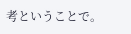考ということで。